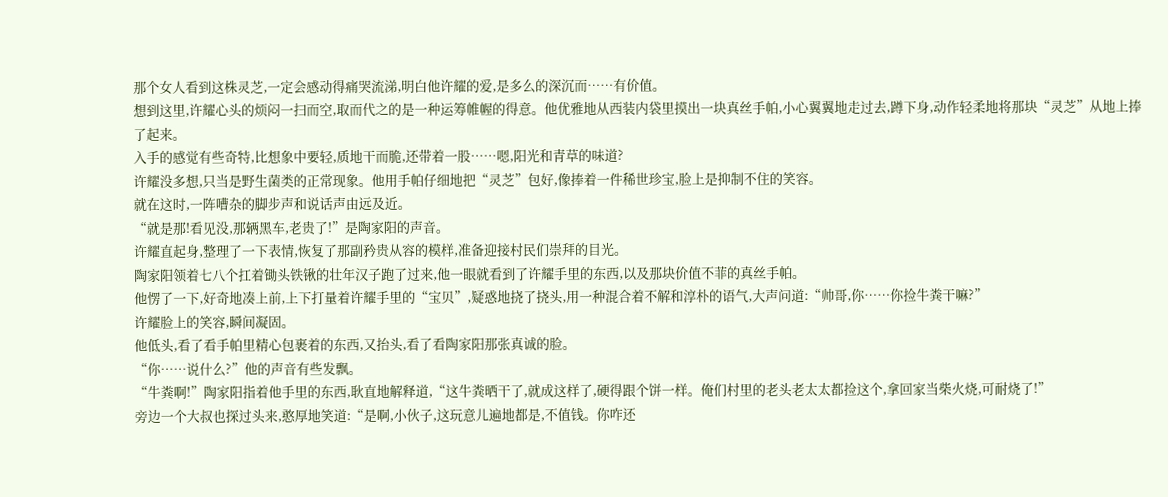那个女人看到这株灵芝,一定会感动得痛哭流涕,明白他许耀的爱,是多么的深沉而……有价值。
想到这里,许耀心头的烦闷一扫而空,取而代之的是一种运筹帷幄的得意。他优雅地从西装内袋里摸出一块真丝手帕,小心翼翼地走过去,蹲下身,动作轻柔地将那块“灵芝”从地上捧了起来。
入手的感觉有些奇特,比想象中要轻,质地干而脆,还带着一股……嗯,阳光和青草的味道?
许耀没多想,只当是野生菌类的正常现象。他用手帕仔细地把“灵芝”包好,像捧着一件稀世珍宝,脸上是抑制不住的笑容。
就在这时,一阵嘈杂的脚步声和说话声由远及近。
“就是那!看见没,那辆黑车,老贵了!”是陶家阳的声音。
许耀直起身,整理了一下表情,恢复了那副矜贵从容的模样,准备迎接村民们崇拜的目光。
陶家阳领着七八个扛着锄头铁锹的壮年汉子跑了过来,他一眼就看到了许耀手里的东西,以及那块价值不菲的真丝手帕。
他愣了一下,好奇地凑上前,上下打量着许耀手里的“宝贝”,疑惑地挠了挠头,用一种混合着不解和淳朴的语气,大声问道:“帅哥,你……你捡牛粪干嘛?”
许耀脸上的笑容,瞬间凝固。
他低头,看了看手帕里精心包裹着的东西,又抬头,看了看陶家阳那张真诚的脸。
“你……说什么?”他的声音有些发飘。
“牛粪啊!”陶家阳指着他手里的东西,耿直地解释道,“这牛粪晒干了,就成这样了,硬得跟个饼一样。俺们村里的老头老太太都捡这个,拿回家当柴火烧,可耐烧了!”
旁边一个大叔也探过头来,憨厚地笑道:“是啊,小伙子,这玩意儿遍地都是,不值钱。你咋还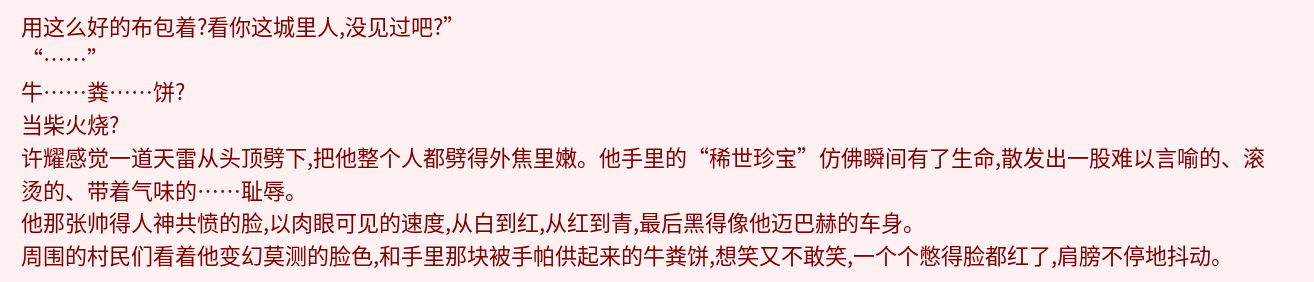用这么好的布包着?看你这城里人,没见过吧?”
“……”
牛……粪……饼?
当柴火烧?
许耀感觉一道天雷从头顶劈下,把他整个人都劈得外焦里嫩。他手里的“稀世珍宝”仿佛瞬间有了生命,散发出一股难以言喻的、滚烫的、带着气味的……耻辱。
他那张帅得人神共愤的脸,以肉眼可见的速度,从白到红,从红到青,最后黑得像他迈巴赫的车身。
周围的村民们看着他变幻莫测的脸色,和手里那块被手帕供起来的牛粪饼,想笑又不敢笑,一个个憋得脸都红了,肩膀不停地抖动。